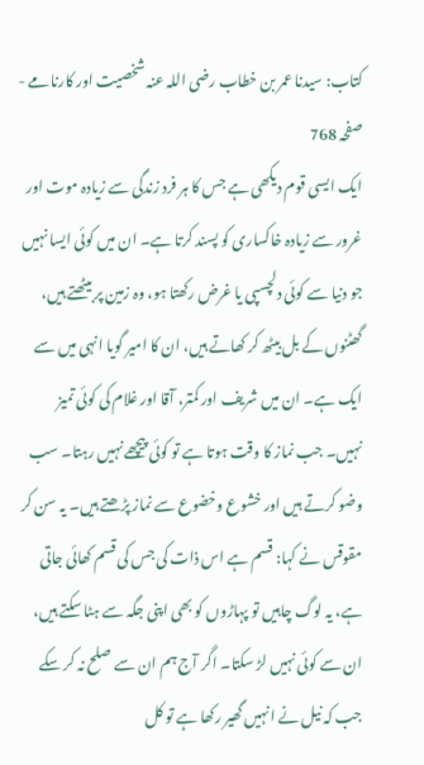کتاب: سیدنا عمر بن خطاب رضی اللہ عنہ شخصیت اور کارنامے - صفحہ 768
ایک ایسی قوم دیکھی ہے جس کا ہر فرد زندگی سے زیادہ موت اور غرور سے زیادہ خاکساری کو پسند کرتا ہے۔ ان میں کوئی ایسا نہیں جو دنیا سے کوئی دلچسپی یا غرض رکھتا ہو، وہ زمین پر بیٹھتے ہیں، گھٹنوں کے بل بیٹھ کر کھاتے ہیں، ان کا امیر گویا انہی میں سے ایک ہے۔ ان میں شریف اور کمتر، آقا اور غلام کی کوئی تمیز نہیں۔ جب نماز کا وقت ہوتا ہے تو کوئی پیچھے نہیں رہتا۔ سب وضو کرتے ہیں اور خشوع وخضوع سے نماز پڑھتے ہیں۔ یہ سن کر مقوقس نے کہا: قسم ہے اس ذات کی جس کی قسم کھائی جاتی ہے، یہ لوگ چاہیں تو پہاڑوں کو بھی اپنی جگہ سے ہٹا سکتے ہیں، ان سے کوئی نہیں لڑ سکتا۔ اگر آج ہم ان سے صلح نہ کر سکے جب کہ نیل نے انہیں گھیر رکھا ہے تو کل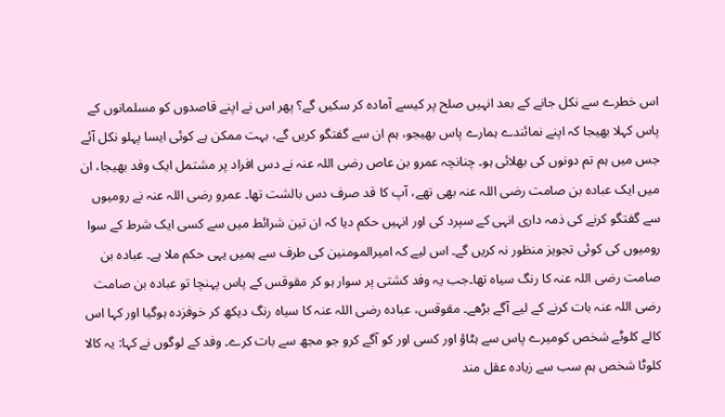اس خطرے سے نکل جانے کے بعد انہیں صلح پر کیسے آمادہ کر سکیں گے؟ پھر اس نے اپنے قاصدوں کو مسلمانوں کے پاس کہلا بھیجا کہ اپنے نمائندے ہمارے پاس بھیجو، ہم ان سے گفتگو کریں گے، بہت ممکن ہے کوئی ایسا پہلو نکل آئے جس میں ہم تم دونوں کی بھلائی ہو۔ چنانچہ عمرو بن عاص رضی اللہ عنہ نے دس افراد پر مشتمل ایک وفد بھیجا، ان میں ایک عبادہ بن صامت رضی اللہ عنہ بھی تھے، آپ کا قد صرف دس بالشت تھا۔ عمرو رضی اللہ عنہ نے رومیوں سے گفتگو کرنے کی ذمہ داری انہی کے سپرد کی اور انہیں حکم دیا کہ ان تین شرائط میں سے کسی ایک شرط کے سوا رومیوں کی کوئی تجویز منظور نہ کریں گے۔ اس لیے کہ امیرالمومنین کی طرف سے ہمیں یہی حکم ملا ہے۔ عبادہ بن صامت رضی اللہ عنہ کا رنگ سیاہ تھا۔جب یہ وفد کشتی پر سوار ہو کر مقوقس کے پاس پہنچا تو عبادہ بن صامت رضی اللہ عنہ بات کرنے کے لیے آگے بڑھے۔ مقوقس، عبادہ رضی اللہ عنہ کا سیاہ رنگ دیکھ کر خوفزدہ ہوگیا اور کہا اس کالے کلوٹے شخص کومیرے پاس سے ہٹاؤ اور کسی اور کو آگے کرو جو مجھ سے بات کرے۔ وفد کے لوگوں نے کہا: یہ کالا کلوٹا شخص ہم سب سے زیادہ عقل مند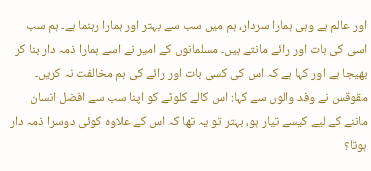اور عالم ہے وہی ہمارا سردار، ہم میں سب سے بہتر اور ہمارا رہنما ہے۔ ہم سب اسی کی بات اور رائے مانتے ہیں۔ مسلمانوں کے امیر نے اسے ہمارا ذمہ دار بنا کر بھیجا ہے اور کہا ہے کہ اس کی کسی بات اور رائے کی ہم مخالفت نہ کریں۔ مقوقس نے وفد والوں سے کہا: اس کالے کلوٹے کو اپنا سب سے افضل انسان ماننے کے لیے کیسے تیار ہو، بہتر تو یہ تھا کہ اس کے علاوہ کوئی دوسرا ذمہ دار ہوتا؟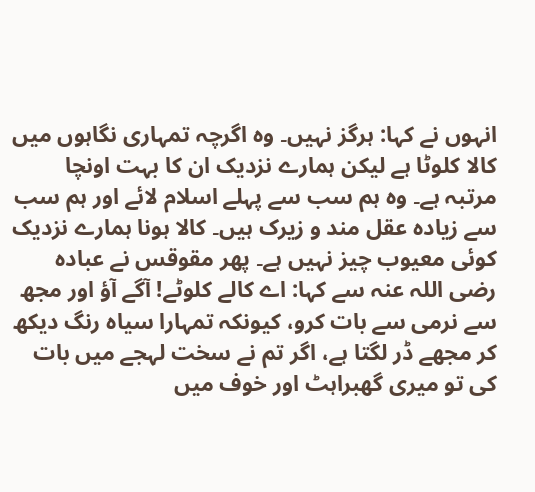انہوں نے کہا: ہرگز نہیں۔ وہ اگرچہ تمہاری نگاہوں میں کالا کلوٹا ہے لیکن ہمارے نزدیک ان کا بہت اونچا مرتبہ ہے۔ وہ ہم سب سے پہلے اسلام لائے اور ہم سب سے زیادہ عقل مند و زیرک ہیں۔ کالا ہونا ہمارے نزدیک کوئی معیوب چیز نہیں ہے۔ پھر مقوقس نے عبادہ رضی اللہ عنہ سے کہا: اے کالے کلوٹے! آگے آؤ اور مجھ سے نرمی سے بات کرو، کیونکہ تمہارا سیاہ رنگ دیکھ کر مجھے ڈر لگتا ہے، اگر تم نے سخت لہجے میں بات کی تو میری گھبراہٹ اور خوف میں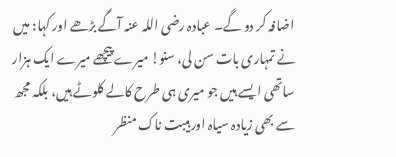اضافہ کر دو گے۔ عبادہ رضی اللہ عنہ آگے بڑھے اور کہا: میں نے تمہاری بات سن لی، سنو! میرے پیچھے میرے ایک ہزار ساتھی ایسے ہیں جو میری ہی طرح کالے کلوٹے ہیں، بلکہ مجھ سے بھی زیادہ سیاہ اور ہیبت ناک منظر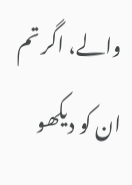والے، اگر تم ان کو دیکھو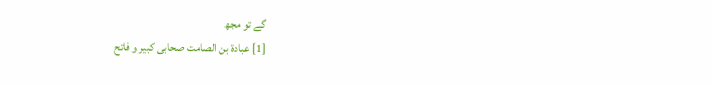گے تو مجھ
[1] عبادۃ بن الصامت صحابی کبیر و فاتح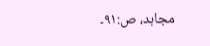مجاہد، ص:۹۱۔